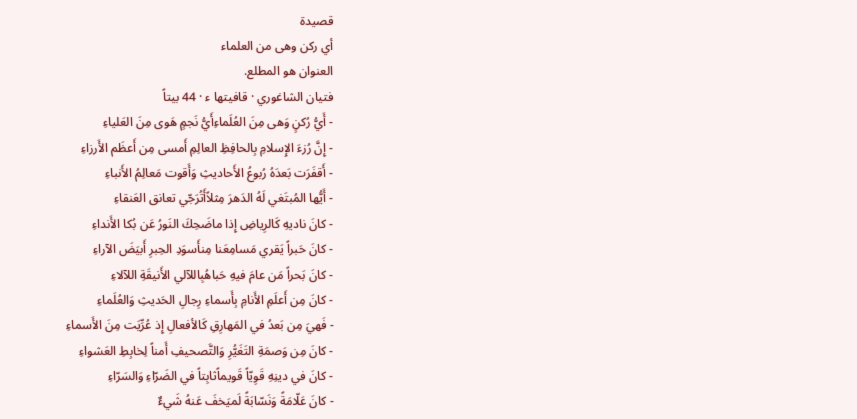قصيدة
أي ركن وهى من العلماء
العنوان هو المطلع.
فتيان الشاغوري · قافيتها ء · 44 بيتاً
- أَيُّ رُكنٍ وَهى مِنَ العُلَماءِأَيُّ نَجمٍ هَوى مِنَ العَلياءِ
- إِنَّ رُزءَ الإِسلامِ بِالحافِظِ العالِمِ أَمسى مِن أَعظَم الأَرزاءِ
- أَقفَرَت بَعدَهُ رُبوعُ الأَحاديثِ وَأَقوت مَعالِمُ الأَنباءِ
- أَيُّها المُبتَغي لَهُ الدَهرَ مِثلاًأَتُرَجّي تعانق العَنقاءِ
- كانَ ناديهِ كَالرِياضِ إِذا ماضَحِكَ النَورُ عَن بُكا الأَنداءِ
- كانَ حَبراً يَقري مَسامِعَنا مِنأَسوَدِ الحِبرِ أَبيَضَ الآراءِ
- كانَ بَحراً مَن عامَ فيهِ حَباهُبِاللآلي الأَنيقَةِ اللآلاءِ
- كانَ مِن أَعلَمِ الأَنامِ بِأَسماءِ رِجالِ الحَديثِ وَالعُلَماءِ
- فَهيَ مِن بَعدُ في المَهارِقِ كَالأفعالِ إِذ عُرِّيَت مِنَ الأَسماءِ
- كانَ مِن وَصمَةِ التَغَيُّرِ وَالتَّصحيفِ أَمناً لِخابِطِ العَشواءِ
- كانَ في دينِهِ قَوِيّاً قَويماًثابِتاً في الضَرّاءِ وَالسَرّاءِ
- كانَ عَلّامَةً وَنَسّابَةً لَميَخفَ عَنهُ شَيءٌ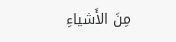مِنَ الأَشياءِ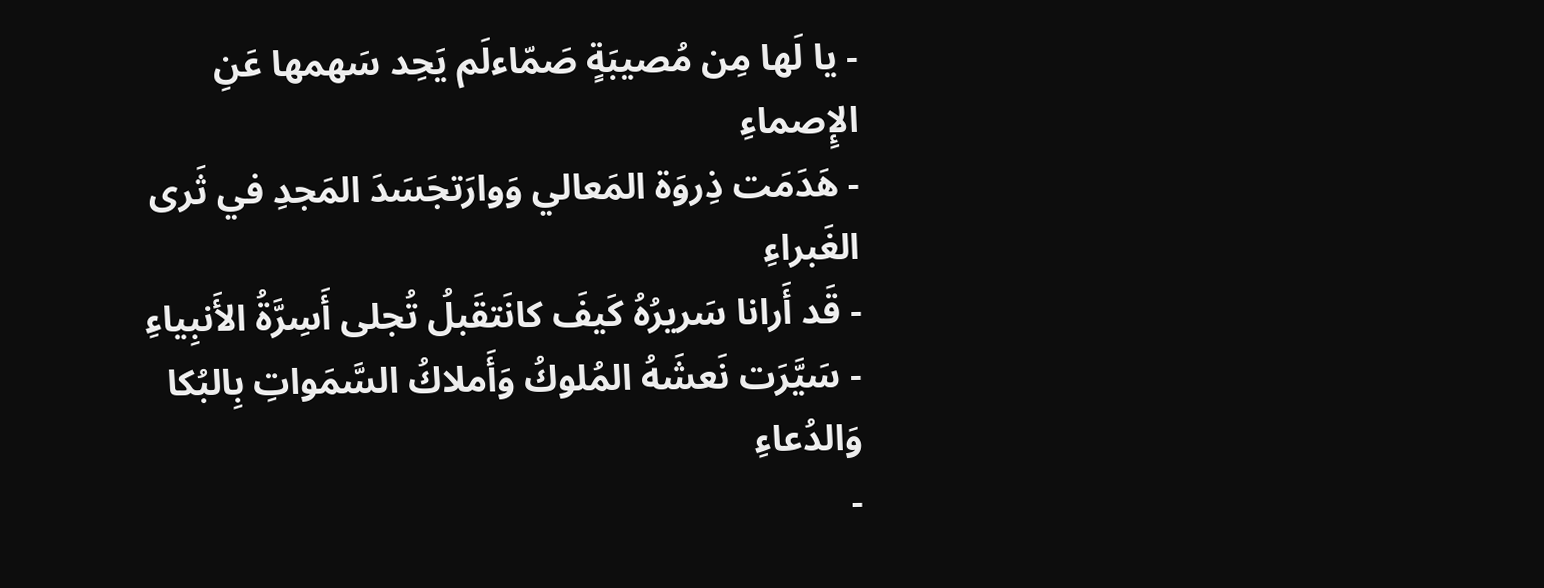- يا لَها مِن مُصيبَةٍ صَمّاءلَم يَحِد سَهمها عَنِ الإِصماءِ
- هَدَمَت ذِروَة المَعالي وَوارَتجَسَدَ المَجدِ في ثَرى الغَبراءِ
- قَد أَرانا سَريرُهُ كَيفَ كانَتقَبلُ تُجلى أَسِرَّةُ الأَنبِياءِ
- سَيَّرَت نَعشَهُ المُلوكُ وَأَملاكُ السَّمَواتِ بِالبُكا وَالدُعاءِ
-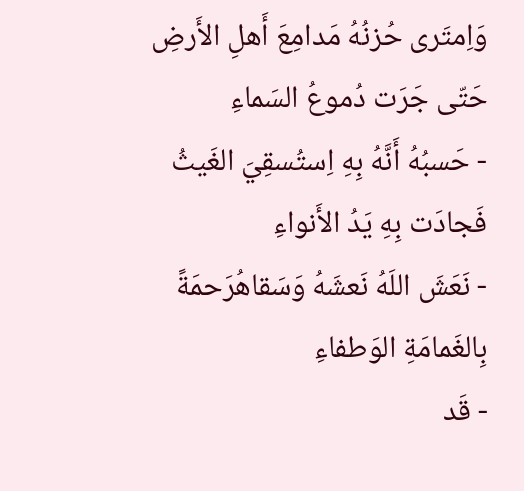وَاِمتَرى حُزنُهُ مَدامِعَ أَهلِ الأَرضِ حَتّى جَرَت دُموعُ السَماءِ
- حَسبُهُ أَنَّهُ بِهِ اِستُسقِيَ الغَيثُ فَجادَت بِهِ يَدُ الأَنواءِ
- نَعَشَ اللَهُ نَعشَهُ وَسَقاهُرَحمَةً بِالغَمامَةِ الوَطفاءِ
- قَد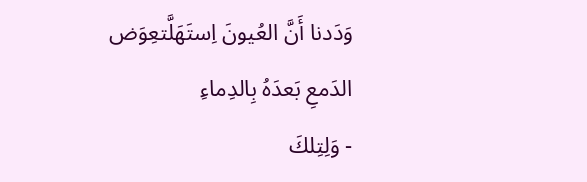وَدَدنا أَنَّ العُيونَ اِستَهَلَّتعِوَض الدَمعِ بَعدَهُ بِالدِماءِ
- وَلِتِلكَ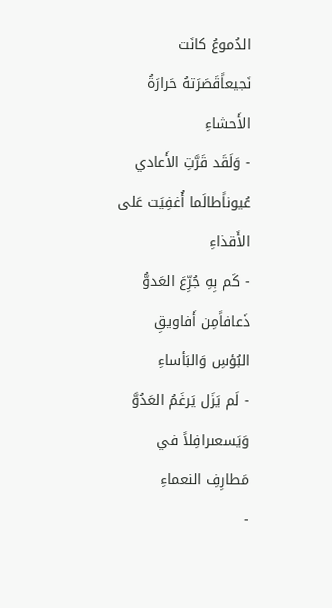الدُموعُ كانَت نَجيعاًقَصَرَتهُ حَرارَةُ الأَحشاءِ
- وَلَقَد قَرَّتِ الأَعادي عُيوناًطالَما أُغفِيَت عَلى الأَقذاءِ
- كَم بِهِ جُرِّعَ العَدوُّ ذَعافاًمِن أَفاويقِ البُؤسِ وَالبَأساءِ
- لَم يَزَل يَرغَمُ العَدُوَّ وَيَسعىرافِلاً في مَطارِفِ النعماءِ
-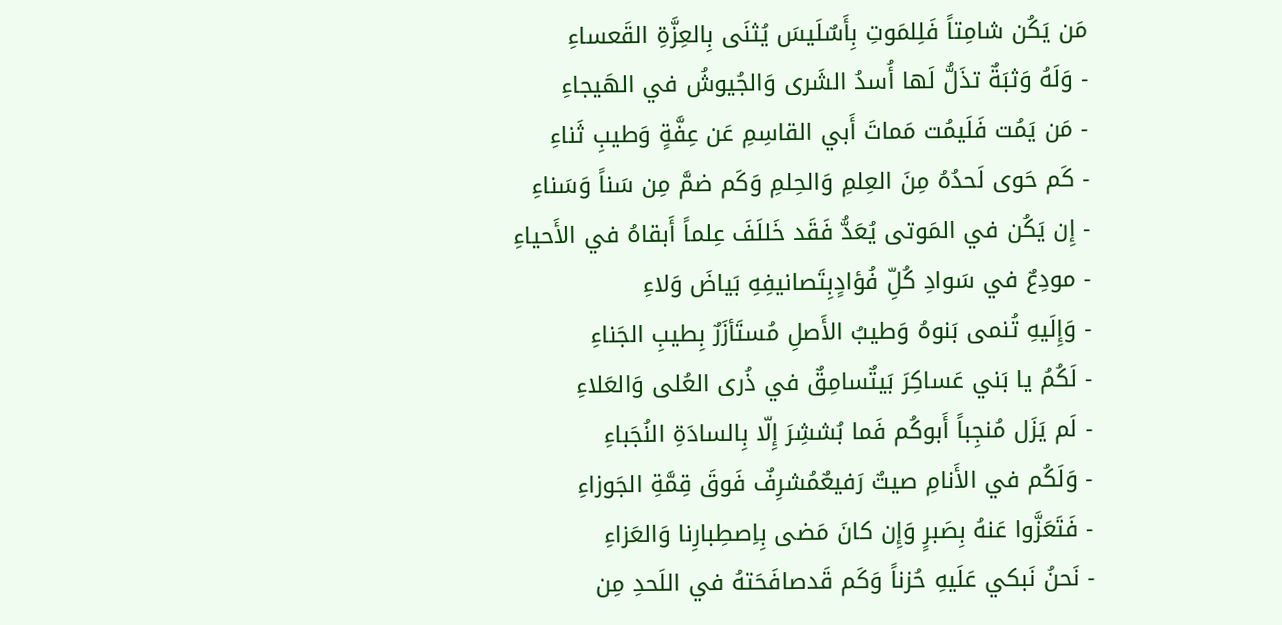مَن يَكُن شامِتاً فَلِلمَوتِ بِأَسٌلَيسَ يُثنَى بِالعِزَّةِ القَعساءِ
- وَلَهُ وَثبَةٌ تذَلُّ لَها أُسدُ الشَرى وَالجُيوشُ في الهَيجاءِ
- مَن يَمُت فَلَيمُت مَماتَ أَبي القاسِمِ عَن عِفَّةٍ وَطيبِ ثَناءِ
- كَم حَوى لَحدُهُ مِنَ العِلمِ وَالحِلمِ وَكَم ضمَّ مِن سَناً وَسَناءِ
- إِن يَكُن في المَوتى يُعَدُّ فَقَد خَللَفَ عِلماً أَبقاهُ في الأَحياءِ
- مودِعٌ في سَوادِ كُلِّ فُؤادٍبِتَصانيفِهِ بَياضَ وَلاءِ
- وَإِلَيهِ تُنمى بَنوهُ وَطيبُ الأَصلِ مُستَأزَرٌ بِطيبِ الجَناءِ
- لَكُمُ يا بَني عَساكِرَ بَيتٌسامِقٌ في ذُرى العُلى وَالعَلاءِ
- لَم يَزَل مُنجِباً أَبوكُم فَما بُششِرَ إِلّا بِالسادَةِ النُجَباءِ
- وَلَكُم في الأَنامِ صيتٌ رَفيعٌمُشرِفٌ فَوقَ قِمَّةِ الجَوزاءِ
- فَتَعَزَّوا عَنهُ بِصَبرٍ وَإِن كانَ مَضى بِاِصطِبارِنا وَالعَزاءِ
- نَحنُ نَبكي عَلَيهِ حُزناً وَكَم قَدصافَحَتهُ في اللَحدِ مِن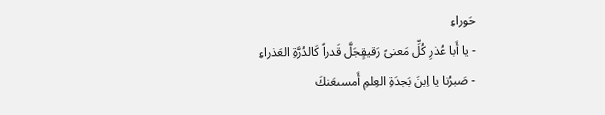حَوراءِ
- يا أَبا عُذرِ كُلِّ مَعنىً رَقيقٍجَلَّ قَدراً كَالدُرَّةِ العَذراءِ
- صَبرُنا يا اِبنَ بَجدَةِ العِلمِ أَمسىعَنكَ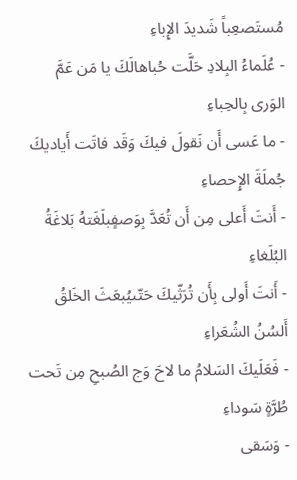مُستَصعِباً شَديدَ الإِباءِ
- عُلَماءُ البِلادِ حَلَّت حُباهالَكَ يا مَن عَمَّ الوَرى بِالحِباءِ
- ما عَسى أَن نَقولَ فيكَ وَقَد فاتَت أَياديكَ جُملَةَ الإِحصاءِ
- أَنتَ أَعلى مِن أَن تُعَدَّ بِوَصفٍبلَغَتهُ بَلاغَةُ البُلَغاءِ
- أَنتَ أَولى بِأَن تُرَثّيكَ حَتّىيُبعَثَ الخَلقُ أَلسُنُ الشُعَراءِ
- فَعَلَيكَ السَلامُ ما لاحَ وَج الصُبحِ مِن تَحت طُرَّةٍ سَوداءِ
- وَسَقى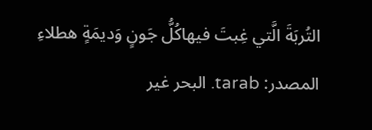التُربَةَ الَّتي غِبتَ فيهاكُلُّ جَونٍ وَديمَةٍ هطلاءِ
المصدر: tarab. البحر غير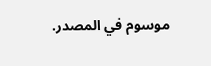موسوم في المصدر.